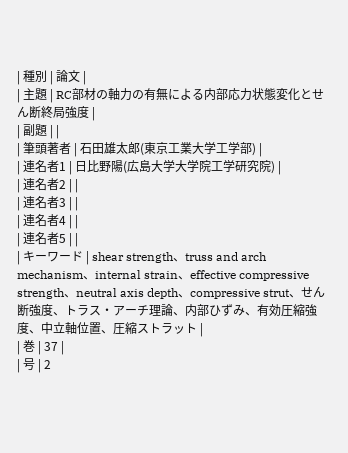| 種別 | 論文 |
| 主題 | RC部材の軸力の有無による内部応力状態変化とせん断終局強度 |
| 副題 | |
| 筆頭著者 | 石田雄太郎(東京工業大学工学部) |
| 連名者1 | 日比野陽(広島大学大学院工学研究院) |
| 連名者2 | |
| 連名者3 | |
| 連名者4 | |
| 連名者5 | |
| キーワード | shear strength、truss and arch mechanism、internal strain、effective compressive strength、neutral axis depth、compressive strut、せん断強度、トラス・アーチ理論、内部ひずみ、有効圧縮強度、中立軸位置、圧縮ストラット |
| 巻 | 37 |
| 号 | 2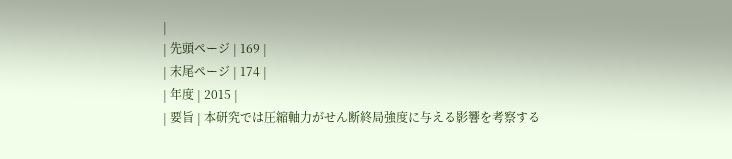|
| 先頭ページ | 169 |
| 末尾ページ | 174 |
| 年度 | 2015 |
| 要旨 | 本研究では圧縮軸力がせん断終局強度に与える影響を考察する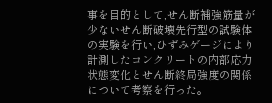事を目的として,せん断補強筋量が少ないせん断破壊先行型の試験体の実験を行い,ひずみゲージにより計測したコンクリートの内部応力状態変化とせん断終局強度の関係について考察を行った。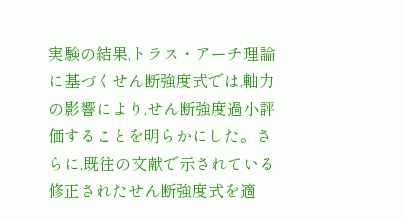実験の結果,トラス・アーチ理論に基づくせん断強度式では,軸力の影響により,せん断強度過小評価することを明らかにした。さらに,既往の文献で示されている修正されたせん断強度式を適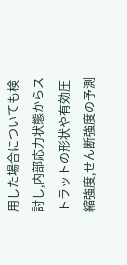用した場合についても検討し,内部応力状態からストラットの形状や有効圧縮強度,せん断強度の予測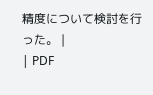精度について検討を行った。 |
| PDF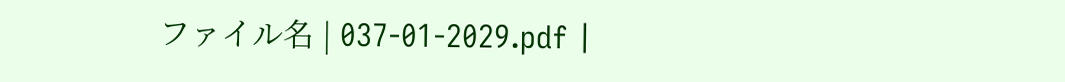ファイル名 | 037-01-2029.pdf |